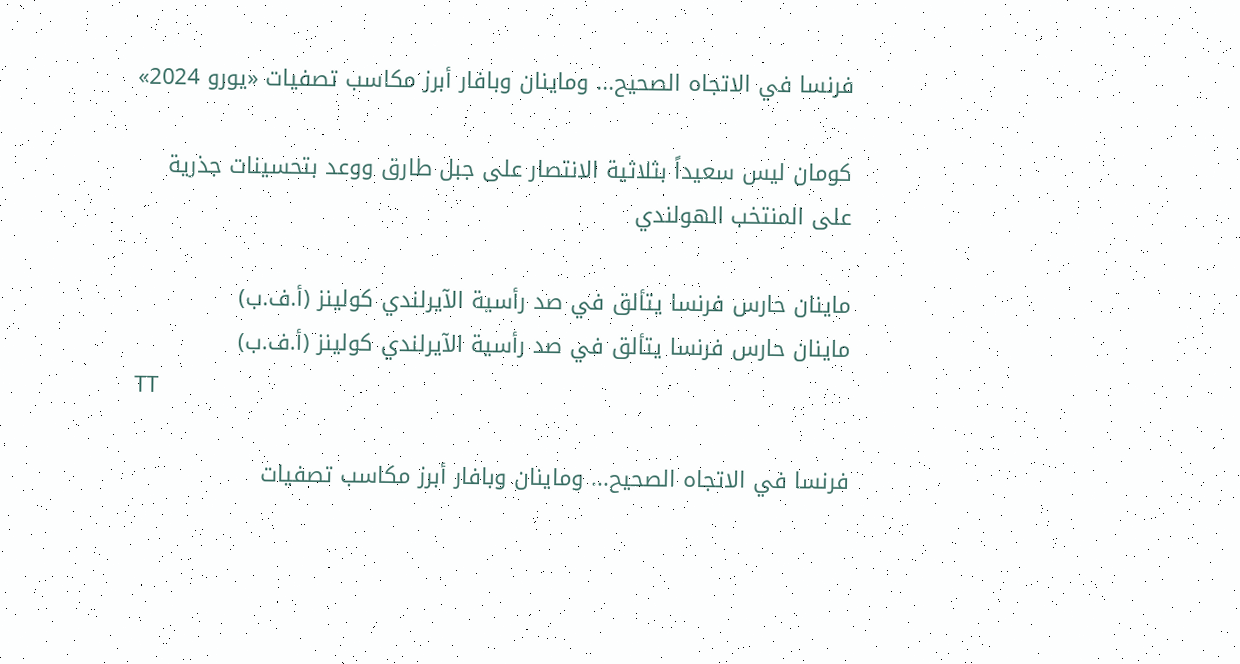فرنسا في الاتجاه الصحيح... وماينان وبافار أبرز مكاسب تصفيات «يورو 2024»

كومان ليس سعيداً بثلاثية الانتصار على جبل طارق ووعد بتحسينات جذرية على المنتخب الهولندي

ماينان حارس فرنسا يتألق في صد رأسية الآيرلندي كولينز (أ.ف.ب)
ماينان حارس فرنسا يتألق في صد رأسية الآيرلندي كولينز (أ.ف.ب)
TT

فرنسا في الاتجاه الصحيح... وماينان وبافار أبرز مكاسب تصفيات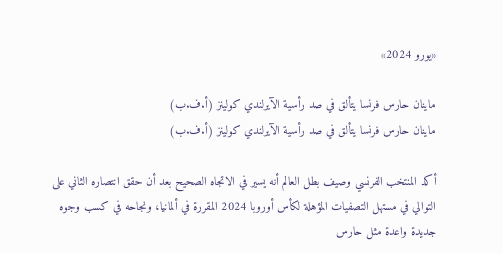«يورو 2024»

ماينان حارس فرنسا يتألق في صد رأسية الآيرلندي كولينز (أ.ف.ب)
ماينان حارس فرنسا يتألق في صد رأسية الآيرلندي كولينز (أ.ف.ب)

أكد المنتخب الفرنسي وصيف بطل العالم أنه يسير في الاتجاه الصحيح بعد أن حقق انتصاره الثاني على التوالي في مستهل التصفيات المؤهلة لكأس أوروبا 2024 المقررة في ألمانيا، ونجاحه في كسب وجوه جديدة واعدة مثل حارس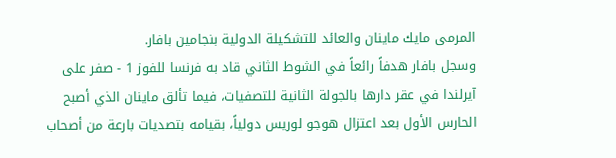المرمى مايك ماينان والعائد للتشكيلة الدولية بنجامين بافار.
وسجل بافار هدفاً رائعاً في الشوط الثاني قاد به فرنسا للفوز 1 - صفر على آيرلندا في عقر دارها بالجولة الثانية للتصفيات، فيما تألق ماينان الذي أصبح الحارس الأول بعد اعتزال هوجو لوريس دولياً، بقيامه بتصديات بارعة من أصحاب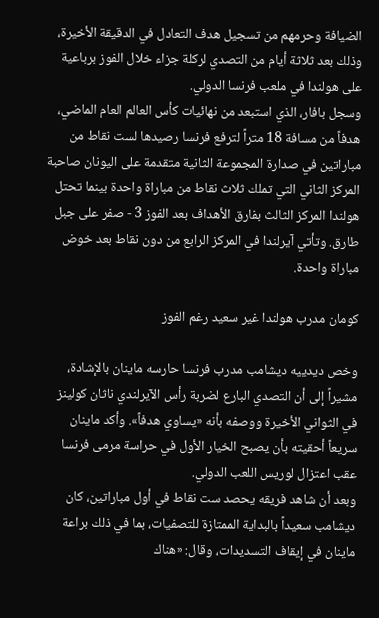الضيافة وحرمهم من تسجيل هدف التعادل في الدقيقة الأخيرة، وذلك بعد ثلاثة أيام من التصدي لركلة جزاء خلال الفوز برباعية على هولندا في ملعب فرنسا الدولي.
وسجل بافار، الذي استبعد من نهائيات كأس العالم العام الماضي، هدفاً من مسافة 18 متراً لترفع فرنسا رصيدها لست نقاط من مباراتين في صدارة المجموعة الثانية متقدمة على اليونان صاحبة المركز الثاني التي تملك ثلاث نقاط من مباراة واحدة بينما تحتل هولندا المركز الثالث بفارق الأهداف بعد الفوز 3 - صفر على جبل طارق. وتأتي آيرلندا في المركز الرابع من دون نقاط بعد خوض مباراة واحدة.

كومان مدرب هولندا غير سعيد رغم الفوز

وخص ديدييه ديشامب مدرب فرنسا حارسه ماينان بالإشادة، مشيراً إلى أن التصدي البارع لضربة رأس الآيرلندي ناثان كولينز في الثواني الأخيرة ووصفه بأنه «يساوي هدفاً». وأكد ماينان سريعاً أحقيته بأن يصبح الخيار الأول في حراسة مرمى فرنسا عقب اعتزال لوريس اللعب الدولي.
وبعد أن شاهد فريقه يحصد ست نقاط في أول مباراتين، كان ديشامب سعيداً بالبداية الممتازة للتصفيات، بما في ذلك براعة ماينان في إيقاف التسديدات، وقال: «هناك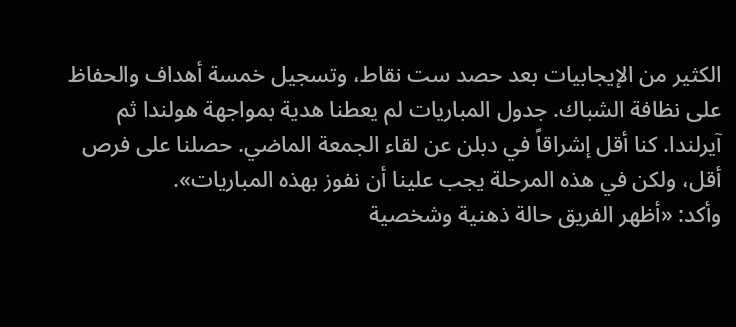الكثير من الإيجابيات بعد حصد ست نقاط، وتسجيل خمسة أهداف والحفاظ على نظافة الشباك. جدول المباريات لم يعطنا هدية بمواجهة هولندا ثم آيرلندا. كنا أقل إشراقاً في دبلن عن لقاء الجمعة الماضي. حصلنا على فرص أقل، ولكن في هذه المرحلة يجب علينا أن نفوز بهذه المباريات».
وأكد: «أظهر الفريق حالة ذهنية وشخصية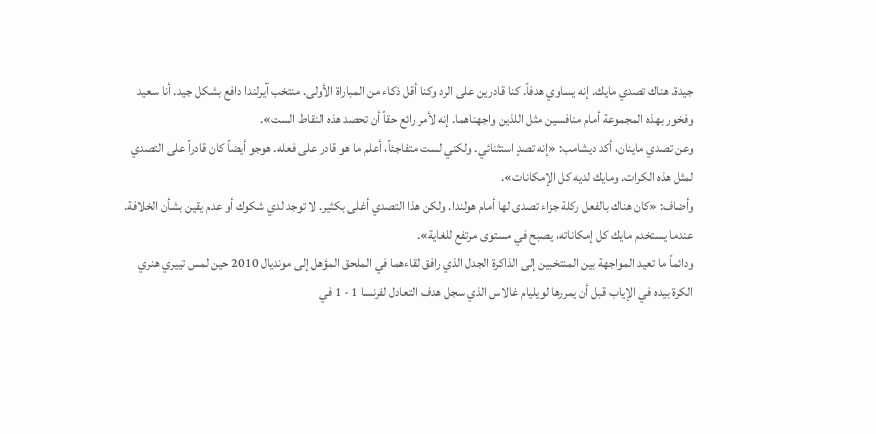جيدة. هناك تصدي مايك. إنه يساوي هدفاً. كنا قادرين على الرد وكنا أقل ذكاء من المباراة الأولى. منتخب آيرلندا دافع بشكل جيد. أنا سعيد وفخور بهذه المجموعة أمام منافسين مثل اللذين واجهناهما. إنه لأمر رائع حقاً أن تحصد هذه النقاط الست».
وعن تصدي ماينان، أكد ديشامب: «إنه تصدٍ استثنائي. ولكني لست متفاجئاً، أعلم ما هو قادر على فعله. هوجو أيضاً كان قادراً على التصدي لمثل هذه الكرات. ومايك لديه كل الإمكانات».
وأضاف: «كان هناك بالفعل ركلة جزاء تصدى لها أمام هولندا. ولكن هذا التصدي أغلى بكثير. لا توجد لدي شكوك أو عدم يقين بشأن الخلافة. عندما يستخدم مايك كل إمكاناته، يصبح في مستوى مرتفع للغاية».
ودائماً ما تعيد المواجهة بين المنتخبين إلى الذاكرة الجدل الذي رافق لقاءهما في الملحق المؤهل إلى مونديال 2010 حين لمس تييري هنري الكرة بيده في الإياب قبل أن يمررها لويليام غالاس الذي سجل هدف التعادل لفرنسا 1 - 1 في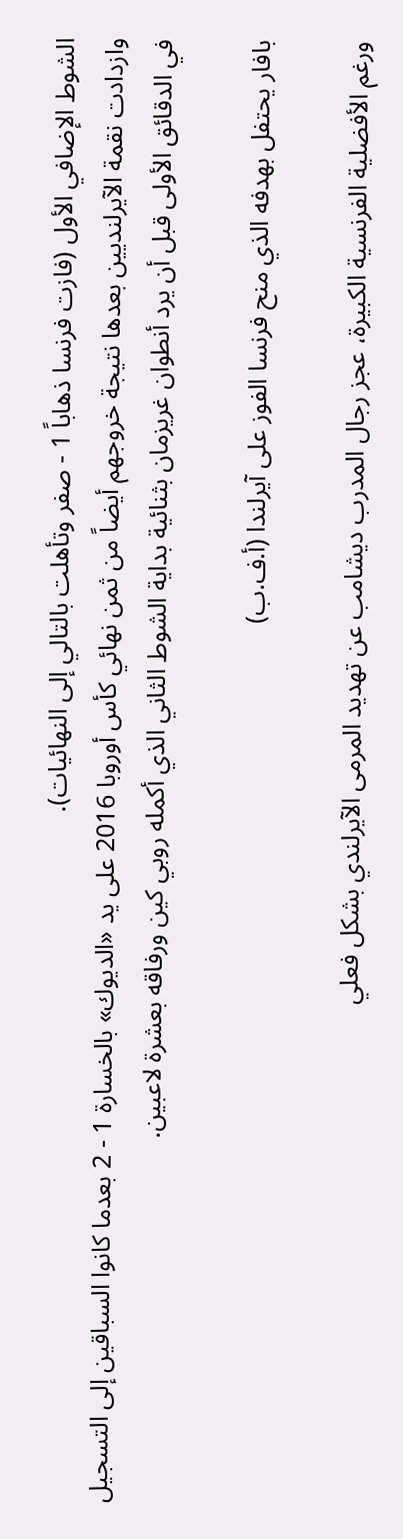الشوط الإضافي الأول (فازت فرنسا ذهاباً 1 - صفر وتأهلت بالتالي إلى النهائيات).
وازدادت نقمة الآيرلنديين بعدها نتيجة خروجهم أيضاً من ثمن نهائي كأس أوروبا 2016 على يد «الديوك» بالخسارة 1 - 2 بعدما كانوا السباقين إلى التسجيل في الدقائق الأولى قبل أن يرد أنطوان غريزمان بثنائية بداية الشوط الثاني الذي أكمله روبي كين ورفاقه بعشرة لاعبين.

بافار يحتفل بهدفه الذي منح فرنسا الفوز على آيرلندا (أ.ف.ب)

ورغم الأفضلية الفرنسية الكبيرة، عجز رجال المدرب ديشامب عن تهديد المرمى الآيرلندي بشكل فعلي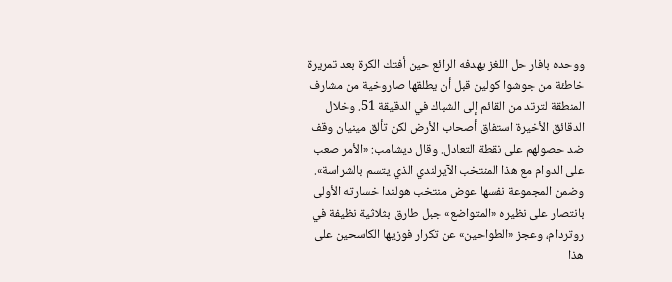ووحده بافار حل اللغز بهدفه الرائع حين أفتك الكرة بعد تمريرة خاطئة من جوشوا كولين قبل أن يطلقها صاروخية من مشارف المنطقة لترتد من القائم إلى الشباك في الدقيقة 51. وخلال الدقائق الأخيرة استفاق أصحاب الأرض لكن تألق مينيان وقف ضد حصولهم على نقطة التعادل. وقال ديشامب: «الأمر صعب على الدوام مع هذا المنتخب الآيرلندي الذي يتسم بالشراسة».
وضمن المجموعة نفسها عوض منتخب هولندا خسارته الأولى بانتصار على نظيره «المتواضع» جبل طارق بثلاثية نظيفة في روتردام، وعجز «الطواحين» عن تكرار فوزيها الكاسحين على هذا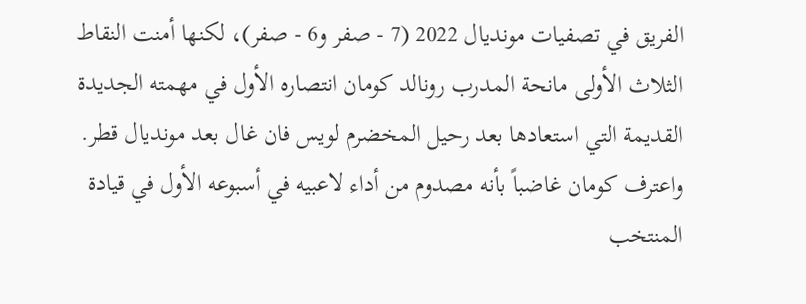الفريق في تصفيات مونديال 2022 (7 - صفر و6 - صفر)، لكنها أمنت النقاط الثلاث الأولى مانحة المدرب رونالد كومان انتصاره الأول في مهمته الجديدة القديمة التي استعادها بعد رحيل المخضرم لويس فان غال بعد مونديال قطر.
واعترف كومان غاضباً بأنه مصدوم من أداء لاعبيه في أسبوعه الأول في قيادة المنتخب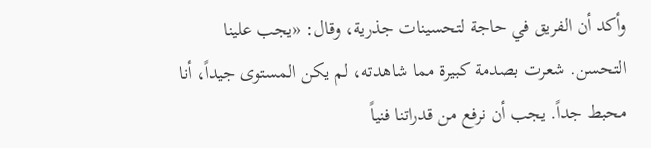وأكد أن الفريق في حاجة لتحسينات جذرية، وقال: «يجب علينا التحسن. شعرت بصدمة كبيرة مما شاهدته، لم يكن المستوى جيداً، أنا محبط جداً. يجب أن نرفع من قدراتنا فنياً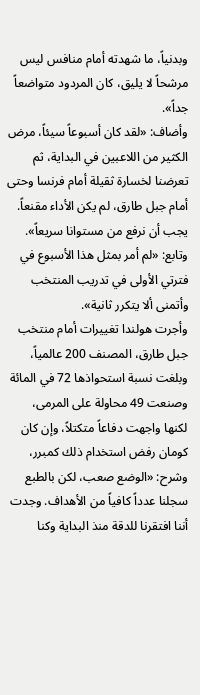وبدنياً، ما شهدته أمام منافس ليس مرشحاً لا يليق، كان المردود متواضعاً جداً».
وأضاف: «لقد كان أسبوعاً سيئاً، مرض الكثير من اللاعبين في البداية، ثم تعرضنا لخسارة ثقيلة أمام فرنسا وحتى أمام جبل طارق، لم يكن الأداء مقنعاً. يجب أن نرفع من مستوانا سريعاً».
وتابع: «لم أمر بمثل هذا الأسبوع في فترتي الأولى في تدريب المنتخب وأتمنى ألا يتكرر ثانية».
وأجرت هولندا تغييرات أمام منتخب جبل طارق، المصنف 200 عالمياً، وبلغت نسبة استحواذها 72 في المائة وصنعت 49 محاولة على المرمى، لكنها واجهت دفاعاً متكتلاً، وإن كان كومان رفض استخدام ذلك كمبرر، وشرح: «الوضع صعب، لكن بالطبع سجلنا عدداً كافياً من الأهداف. وجدت أننا افتقرنا للدقة منذ البداية وكنا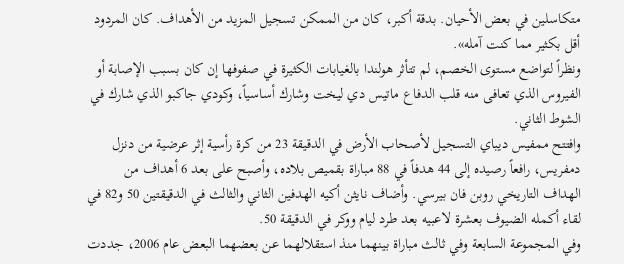متكاسلين في بعض الأحيان. بدقة أكبر، كان من الممكن تسجيل المزيد من الأهداف. كان المردود أقل بكثير مما كنت آمله».
ونظراً لتواضع مستوى الخصم، لم تتأثر هولندا بالغيابات الكثيرة في صفوفها إن كان بسبب الإصابة أو الفيروس الذي تعافى منه قلب الدفاع ماتيس دي ليخت وشارك أساسياً، وكودي جاكبو الذي شارك في الشوط الثاني.
وافتتح ممفيس ديباي التسجيل لأصحاب الأرض في الدقيقة 23 من كرة رأسية إثر عرضية من دنزل دمفريس، رافعاً رصيده إلى 44 هدفاً في 88 مباراة بقميص بلاده، وأصبح على بعد 6 أهداف من الهداف التاريخي روبن فان بيرسي. وأضاف نايثن أكيه الهدفين الثاني والثالث في الدقيقتين 50 و82 في لقاء أكمله الضيوف بعشرة لاعبيه بعد طرد ليام ووكر في الدقيقة 50.
وفي المجموعة السابعة وفي ثالث مباراة بينهما منذ استقلالهما عن بعضهما البعض عام 2006، جددت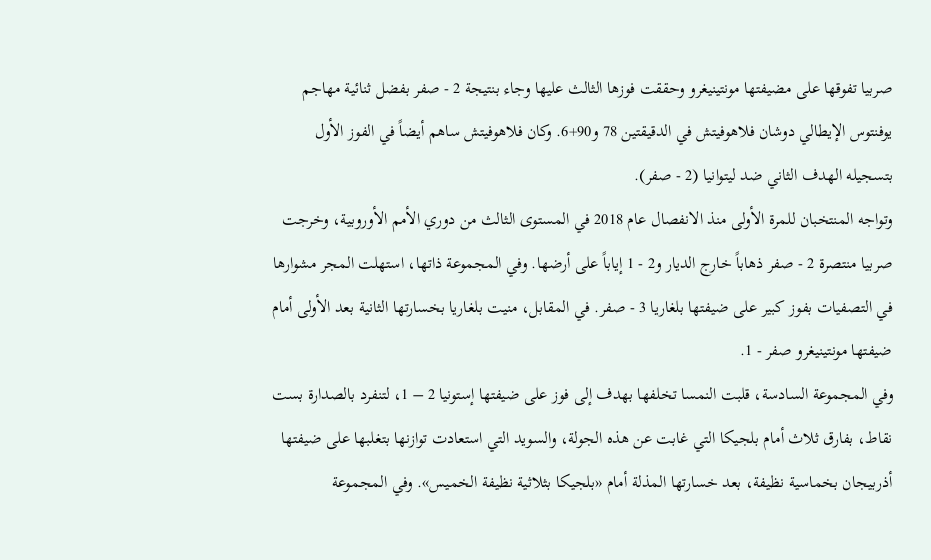صربيا تفوقها على مضيفتها مونتينيغرو وحققت فوزها الثالث عليها وجاء بنتيجة 2 - صفر بفضل ثنائية مهاجم يوفنتوس الإيطالي دوشان فلاهوفيتش في الدقيقتين 78 و90+6. وكان فلاهوفيتش ساهم أيضاً في الفوز الأول بتسجيله الهدف الثاني ضد ليتوانيا (2 - صفر).
وتواجه المنتخبان للمرة الأولى منذ الانفصال عام 2018 في المستوى الثالث من دوري الأمم الأوروبية، وخرجت صربيا منتصرة 2 - صفر ذهاباً خارج الديار و2 - 1 إياباً على أرضها. وفي المجموعة ذاتها، استهلت المجر مشوارها في التصفيات بفوز كبير على ضيفتها بلغاريا 3 - صفر. في المقابل، منيت بلغاريا بخسارتها الثانية بعد الأولى أمام ضيفتها مونتينيغرو صفر - 1.
وفي المجموعة السادسة، قلبت النمسا تخلفها بهدف إلى فوز على ضيفتها إستونيا 2 – 1، لتنفرد بالصدارة بست نقاط، بفارق ثلاث أمام بلجيكا التي غابت عن هذه الجولة، والسويد التي استعادت توازنها بتغلبها على ضيفتها أذربيجان بخماسية نظيفة، بعد خسارتها المذلة أمام «بلجيكا بثلاثية نظيفة الخميس». وفي المجموعة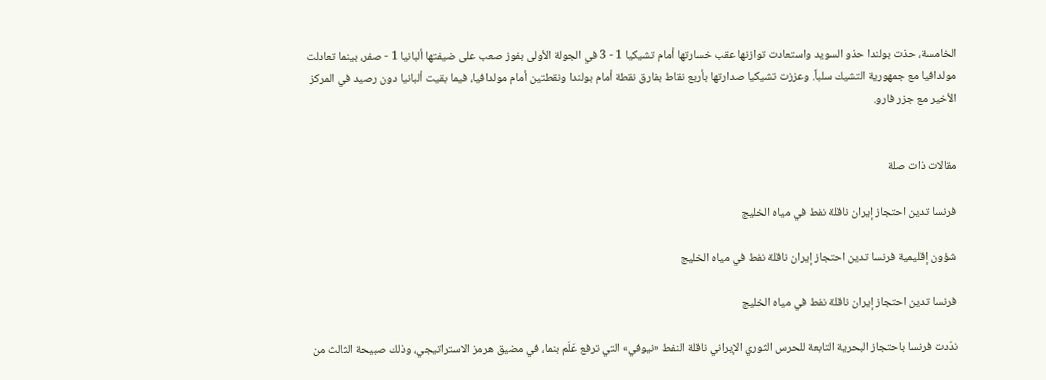الخامسة، حذت بولندا حذو السويد واستعادت توازنها عقب خسارتها أمام تشيكيا 1 - 3 في الجولة الأولى بفوز صعب على ضيفتها ألبانيا 1 - صفر، بينما تعادلت مولدافيا مع جمهورية التشيك سلباً. وعززت تشيكيا صدارتها بأربع نقاط بفارق نقطة أمام بولندا ونقطتين أمام مولدافيا، فيما بقيت ألبانيا دون رصيد في المركز الأخير مع جزر فارو.


مقالات ذات صلة

فرنسا تدين احتجاز إيران ناقلة نفط في مياه الخليج

شؤون إقليمية فرنسا تدين احتجاز إيران ناقلة نفط في مياه الخليج

فرنسا تدين احتجاز إيران ناقلة نفط في مياه الخليج

ندّدت فرنسا باحتجاز البحرية التابعة للحرس الثوري الإيراني ناقلة النفط «نيوفي» التي ترفع عَلَم بنما، في مضيق هرمز الاستراتيجي، وذلك صبيحة الثالث من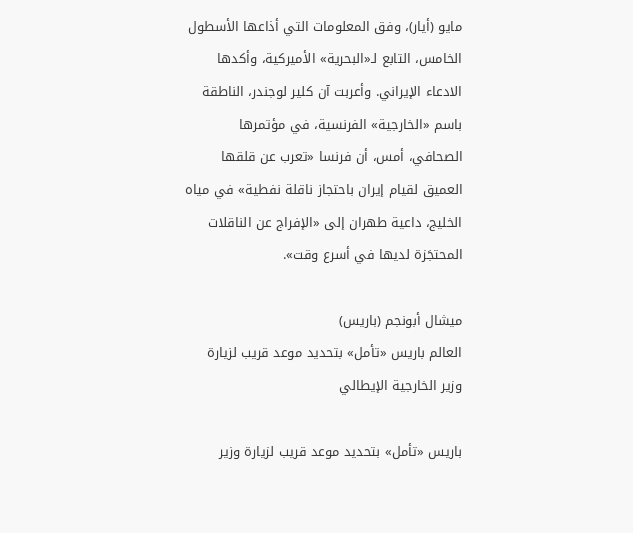مايو (أيار)، وفق المعلومات التي أذاعها الأسطول الخامس، التابع لـ«البحرية» الأميركية، وأكدها الادعاء الإيراني. وأعربت آن كلير لوجندر، الناطقة باسم «الخارجية» الفرنسية، في مؤتمرها الصحافي، أمس، أن فرنسا «تعرب عن قلقها العميق لقيام إيران باحتجاز ناقلة نفطية» في مياه الخليج، داعية طهران إلى «الإفراج عن الناقلات المحتجَزة لديها في أسرع وقت».

ميشال أبونجم (باريس)
العالم باريس «تأمل» بتحديد موعد قريب لزيارة وزير الخارجية الإيطالي

باريس «تأمل» بتحديد موعد قريب لزيارة وزير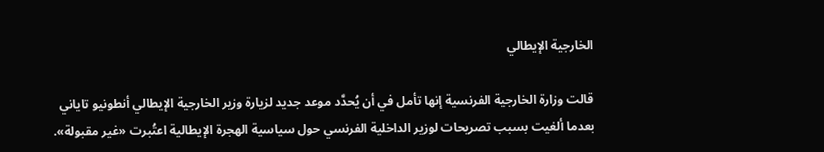الخارجية الإيطالي

قالت وزارة الخارجية الفرنسية إنها تأمل في أن يُحدَّد موعد جديد لزيارة وزير الخارجية الإيطالي أنطونيو تاياني بعدما ألغيت بسبب تصريحات لوزير الداخلية الفرنسي حول سياسية الهجرة الإيطالية اعتُبرت «غير مقبولة».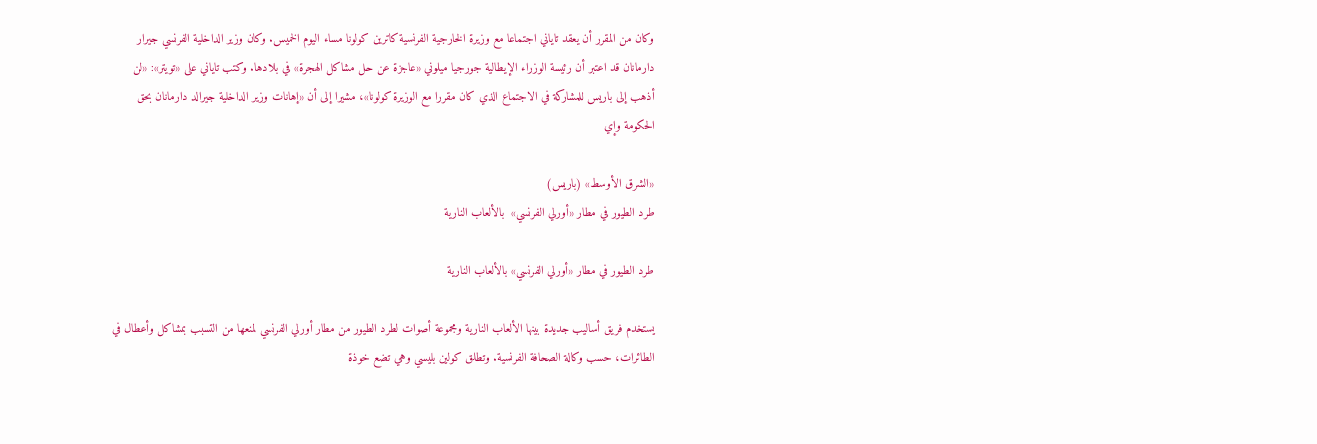وكان من المقرر أن يعقد تاياني اجتماعا مع وزيرة الخارجية الفرنسية كاترين كولونا مساء اليوم الخميس. وكان وزير الداخلية الفرنسي جيرار دارمانان قد اعتبر أن رئيسة الوزراء الإيطالية جورجيا ميلوني «عاجزة عن حل مشاكل الهجرة» في بلادها. وكتب تاياني على «تويتر»: «لن أذهب إلى باريس للمشاركة في الاجتماع الذي كان مقررا مع الوزيرة كولونا»، مشيرا إلى أن «إهانات وزير الداخلية جيرالد دارمانان بحق الحكومة وإي

«الشرق الأوسط» (باريس)
طرد الطيور في مطار «أورلي الفرنسي»  بالألعاب النارية

طرد الطيور في مطار «أورلي الفرنسي» بالألعاب النارية

يستخدم فريق أساليب جديدة بينها الألعاب النارية ومجموعة أصوات لطرد الطيور من مطار أورلي الفرنسي لمنعها من التسبب بمشاكل وأعطال في الطائرات، حسب وكالة الصحافة الفرنسية. وتطلق كولين بليسي وهي تضع خوذة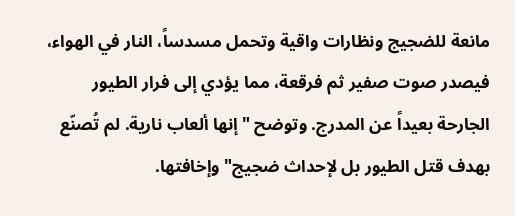مانعة للضجيج ونظارات واقية وتحمل مسدساً، النار في الهواء، فيصدر صوت صفير ثم فرقعة، مما يؤدي إلى فرار الطيور الجارحة بعيداً عن المدرج. وتوضح "إنها ألعاب نارية. لم تُصنّع بهدف قتل الطيور بل لإحداث ضجيج" وإخافتها.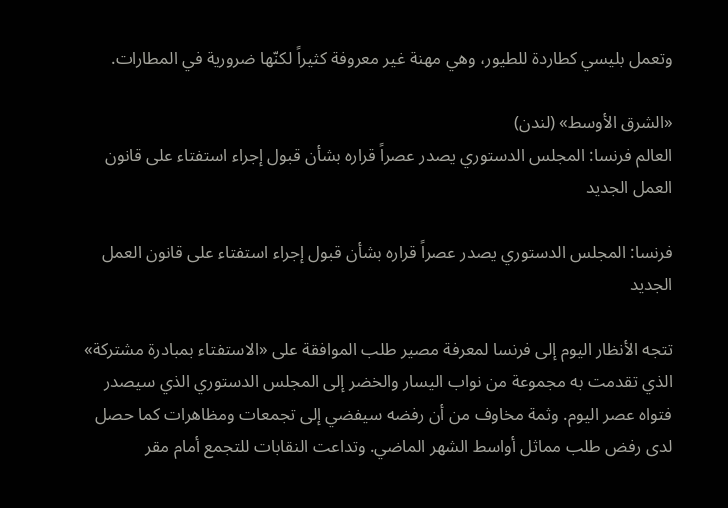وتعمل بليسي كطاردة للطيور، وهي مهنة غير معروفة كثيراً لكنّها ضرورية في المطارات.

«الشرق الأوسط» (لندن)
العالم فرنسا: المجلس الدستوري يصدر عصراً قراره بشأن قبول إجراء استفتاء على قانون العمل الجديد

فرنسا: المجلس الدستوري يصدر عصراً قراره بشأن قبول إجراء استفتاء على قانون العمل الجديد

تتجه الأنظار اليوم إلى فرنسا لمعرفة مصير طلب الموافقة على «الاستفتاء بمبادرة مشتركة» الذي تقدمت به مجموعة من نواب اليسار والخضر إلى المجلس الدستوري الذي سيصدر فتواه عصر اليوم. وثمة مخاوف من أن رفضه سيفضي إلى تجمعات ومظاهرات كما حصل لدى رفض طلب مماثل أواسط الشهر الماضي. وتداعت النقابات للتجمع أمام مقر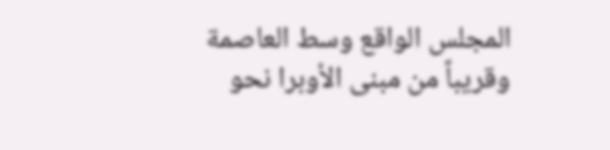المجلس الواقع وسط العاصمة وقريباً من مبنى الأوبرا نحو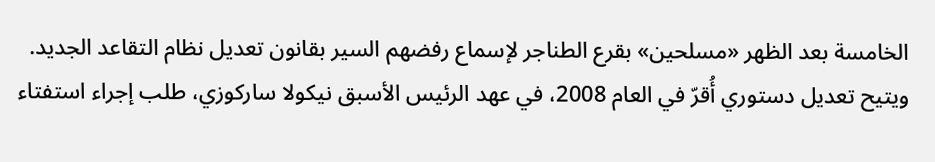الخامسة بعد الظهر «مسلحين» بقرع الطناجر لإسماع رفضهم السير بقانون تعديل نظام التقاعد الجديد. ويتيح تعديل دستوري أُقرّ في العام 2008، في عهد الرئيس الأسبق نيكولا ساركوزي، طلب إجراء استفتاء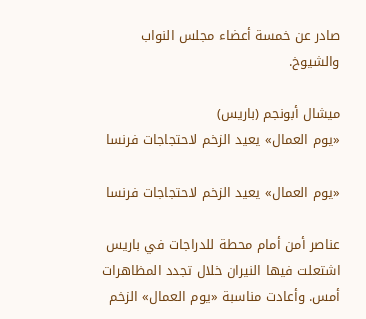صادر عن خمسة أعضاء مجلس النواب والشيوخ.

ميشال أبونجم (باريس)
«يوم العمال» يعيد الزخم لاحتجاجات فرنسا

«يوم العمال» يعيد الزخم لاحتجاجات فرنسا

عناصر أمن أمام محطة للدراجات في باريس اشتعلت فيها النيران خلال تجدد المظاهرات أمس. وأعادت مناسبة «يوم العمال» الزخم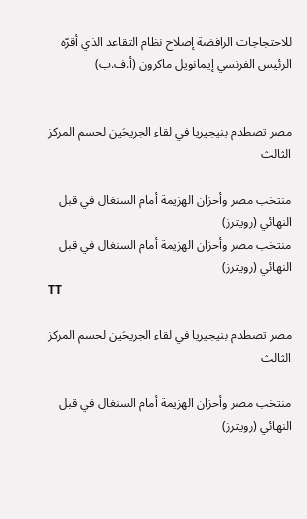للاحتجاجات الرافضة إصلاح نظام التقاعد الذي أقرّه الرئيس الفرنسي إيمانويل ماكرون (أ.ف.ب)


مصر تصطدم بنيجيريا في لقاء الجريحَين لحسم المركز الثالث

منتخب مصر وأحزان الهزيمة أمام السنغال في قبل النهائي (رويترز)
منتخب مصر وأحزان الهزيمة أمام السنغال في قبل النهائي (رويترز)
TT

مصر تصطدم بنيجيريا في لقاء الجريحَين لحسم المركز الثالث

منتخب مصر وأحزان الهزيمة أمام السنغال في قبل النهائي (رويترز)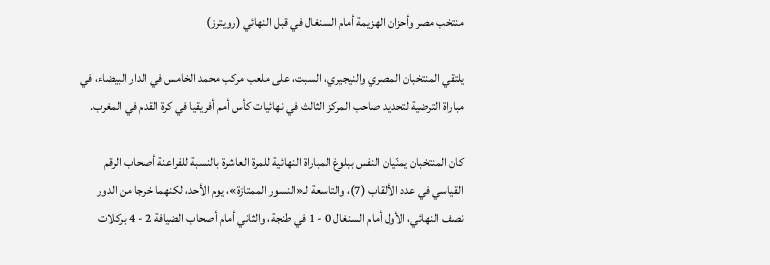منتخب مصر وأحزان الهزيمة أمام السنغال في قبل النهائي (رويترز)

يلتقي المنتخبان المصري والنيجيري، السبت، على ملعب مركب محمد الخامس في الدار البيضاء، في مباراة الترضية لتحديد صاحب المركز الثالث في نهائيات كأس أمم أفريقيا في كرة القدم في المغرب.

كان المنتخبان يمنّيان النفس ببلوغ المباراة النهائية للمرة العاشرة بالنسبة للفراعنة أصحاب الرقم القياسي في عدد الألقاب (7)، والتاسعة لـ«النسور الممتازة»، يوم الأحد، لكنهما خرجا من الدور نصف النهائي، الأول أمام السنغال 0 - 1 في طنجة، والثاني أمام أصحاب الضيافة 2 - 4 بركلات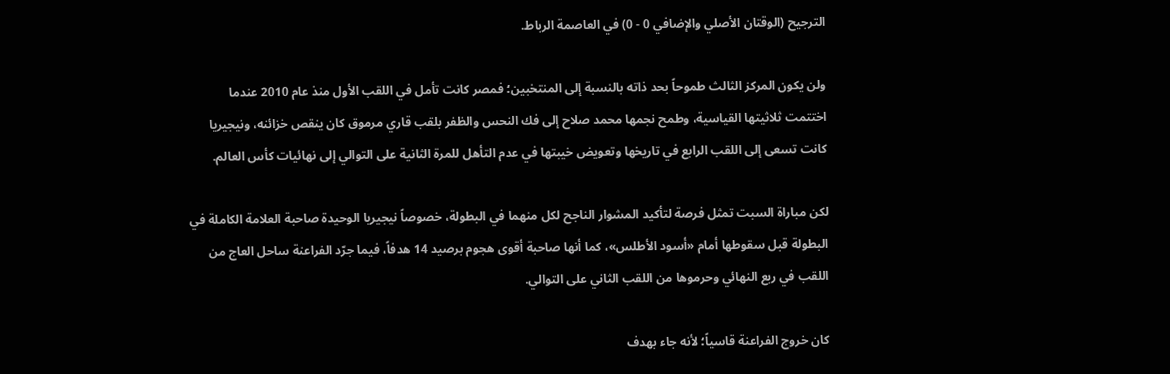الترجيح (الوقتان الأصلي والإضافي 0 - 0) في العاصمة الرباط.

ولن يكون المركز الثالث طموحاً بحد ذاته بالنسبة إلى المنتخبين؛ فمصر كانت تأمل في اللقب الأول منذ عام 2010 عندما اختتمت ثلاثيتها القياسية، وطمح نجمها محمد صلاح إلى فك النحس والظفر بلقب قاري مرموق كان ينقص خزائنه، ونيجيريا كانت تسعى إلى اللقب الرابع في تاريخها وتعويض خيبتها في عدم التأهل للمرة الثانية على التوالي إلى نهائيات كأس العالم.

لكن مباراة السبت تمثل فرصة لتأكيد المشوار الناجح لكل منهما في البطولة، خصوصاً نيجيريا الوحيدة صاحبة العلامة الكاملة في البطولة قبل سقوطها أمام «أسود الأطلس»، كما أنها صاحبة أقوى هجوم برصيد 14 هدفاً، فيما جرّد الفراعنة ساحل العاج من اللقب في ربع النهائي وحرموها من اللقب الثاني على التوالي.

كان خروج الفراعنة قاسياً؛ لأنه جاء بهدف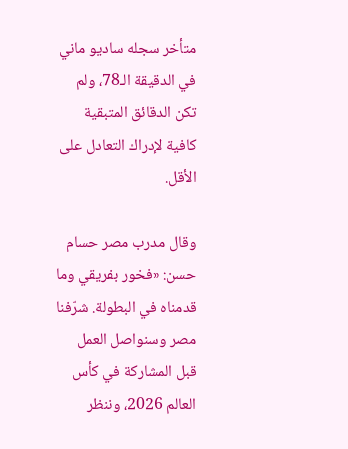متأخر سجله ساديو ماني في الدقيقة الـ78، ولم تكن الدقائق المتبقية كافية لإدراك التعادل على الأقل.

وقال مدرب مصر حسام حسن: «فخور بفريقي وما قدمناه في البطولة. شرّفنا مصر وسنواصل العمل قبل المشاركة في كأس العالم 2026، وننظر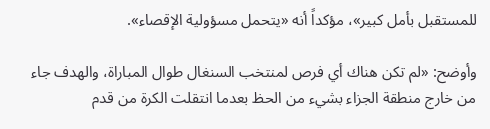للمستقبل بأمل كبير»، مؤكداً أنه «يتحمل مسؤولية الإقصاء».

وأوضح: «لم تكن هناك أي فرص لمنتخب السنغال طوال المباراة، والهدف جاء من خارج منطقة الجزاء بشيء من الحظ بعدما انتقلت الكرة من قدم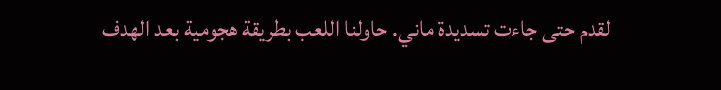لقدم حتى جاءت تسديدة ماني. حاولنا اللعب بطريقة هجومية بعد الهدف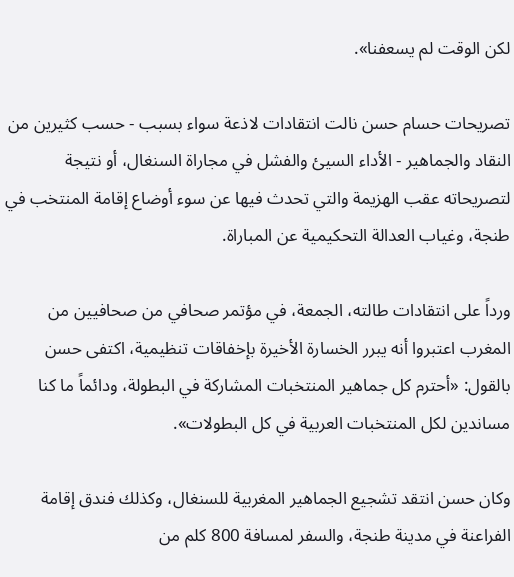لكن الوقت لم يسعفنا».

تصريحات حسام حسن نالت انتقادات لاذعة سواء بسبب - حسب كثيرين من النقاد والجماهير - الأداء السيئ والفشل في مجاراة السنغال، أو نتيجة لتصريحاته عقب الهزيمة والتي تحدث فيها عن سوء أوضاع إقامة المنتخب في طنجة، وغياب العدالة التحكيمية عن المباراة.

ورداً على انتقادات طالته، الجمعة، في مؤتمر صحافي من صحافيين من المغرب اعتبروا أنه يبرر الخسارة الأخيرة بإخفاقات تنظيمية، اكتفى حسن بالقول: «أحترم كل جماهير المنتخبات المشاركة في البطولة، ودائماً ما كنا مساندين لكل المنتخبات العربية في كل البطولات».

وكان حسن انتقد تشجيع الجماهير المغربية للسنغال، وكذلك فندق إقامة الفراعنة في مدينة طنجة، والسفر لمسافة 800 كلم من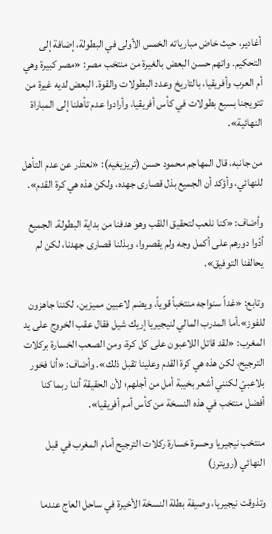أغادير، حيث خاض مبارياته الخمس الأولى في البطولة، إضافة إلى التحكيم. واتهم حسن البعض بالغيرة من منتخب مصر: «مصر كبيرة وهي أم العرب وأفريقيا، بالتاريخ وعدد البطولات والقوة. البعض لديه غيرة من تتويجنا بسبع بطولات في كأس أفريقيا، وأرادوا عدم تأهلنا إلى المباراة النهائية».

من جانبه، قال المهاجم محمود حسن (تريزيغيه): «نعتذر عن عدم التأهل للنهائي، وأؤكد أن الجميع بذل قصارى جهده، ولكن هذه هي كرة القدم».

وأضاف: «كنا نلعب لتحقيق اللقب وهو هدفنا من بداية البطولة. الجميع أدّوا دورهم على أكمل وجه ولم يقصروا، وبذلنا قصارى جهدنا، لكن لم يحالفنا التوفيق».

وتابع: «غداً سنواجه منتخباً قوياً، ويضم لاعبين مميزين، لكننا جاهزون للفوز».أما المدرب المالي لنيجيريا إريك شيل فقال عقب الخروج على يد المغرب: «لقد قاتل اللاعبون على كل كرة، ومن الصعب الخسارة بركلات الترجيح، لكن هذه هي كرة القدم وعلينا تقبل ذلك». وأضاف: «أنا فخور بلاعبيّ لكنني أشعر بخيبة أمل من أجلهم؛ لأن الحقيقة أننا ربما كنا أفضل منتخب في هذه النسخة من كأس أمم أفريقيا».

منتخب نيجيريا وحسرة خسارة ركلات الترجيح أمام المغرب في قبل النهائي (رويترز)

وتذوقت نيجيريا، وصيفة بطلة النسخة الأخيرة في ساحل العاج عندما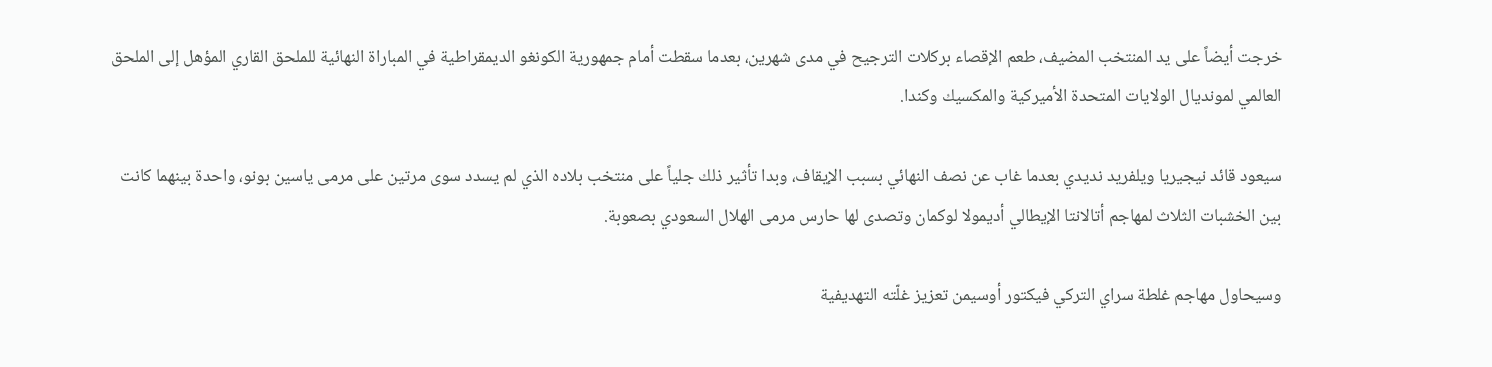خرجت أيضاً على يد المنتخب المضيف، طعم الإقصاء بركلات الترجيح في مدى شهرين، بعدما سقطت أمام جمهورية الكونغو الديمقراطية في المباراة النهائية للملحق القاري المؤهل إلى الملحق العالمي لمونديال الولايات المتحدة الأميركية والمكسيك وكندا.

سيعود قائد نيجيريا ويلفريد نديدي بعدما غاب عن نصف النهائي بسبب الإيقاف، وبدا تأثير ذلك جلياً على منتخب بلاده الذي لم يسدد سوى مرتين على مرمى ياسين بونو، واحدة بينهما كانت بين الخشبات الثلاث لمهاجم أتالانتا الإيطالي أديمولا لوكمان وتصدى لها حارس مرمى الهلال السعودي بصعوبة.

وسيحاول مهاجم غلطة سراي التركي فيكتور أوسيمن تعزيز غلّته التهديفية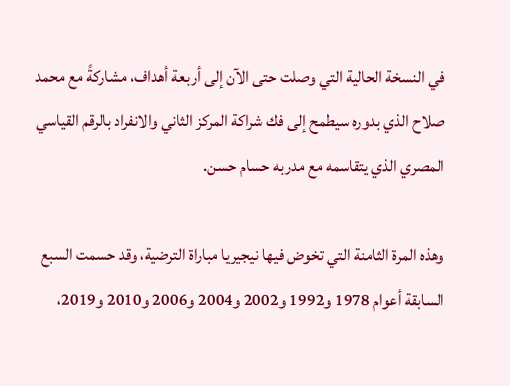في النسخة الحالية التي وصلت حتى الآن إلى أربعة أهداف، مشاركةً مع محمد صلاح الذي بدوره سيطمح إلى فك شراكة المركز الثاني والانفراد بالرقم القياسي المصري الذي يتقاسمه مع مدربه حسام حسن.

وهذه المرة الثامنة التي تخوض فيها نيجيريا مباراة الترضية، وقد حسمت السبع السابقة أعوام 1978 و1992 و2002 و2004 و2006 و2010 و2019،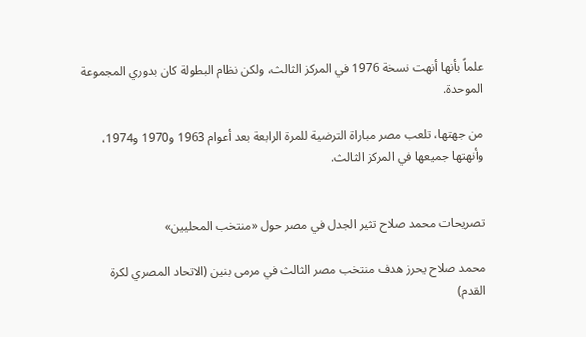علماً بأنها أنهت نسخة 1976 في المركز الثالث، ولكن نظام البطولة كان بدوري المجموعة الموحدة.

من جهتها، تلعب مصر مباراة الترضية للمرة الرابعة بعد أعوام 1963 و1970 و1974، وأنهتها جميعها في المركز الثالث.


تصريحات محمد صلاح تثير الجدل في مصر حول «منتخب المحليين»

محمد صلاح يحرز هدف منتخب مصر الثالث في مرمى بنين (الاتحاد المصري لكرة القدم)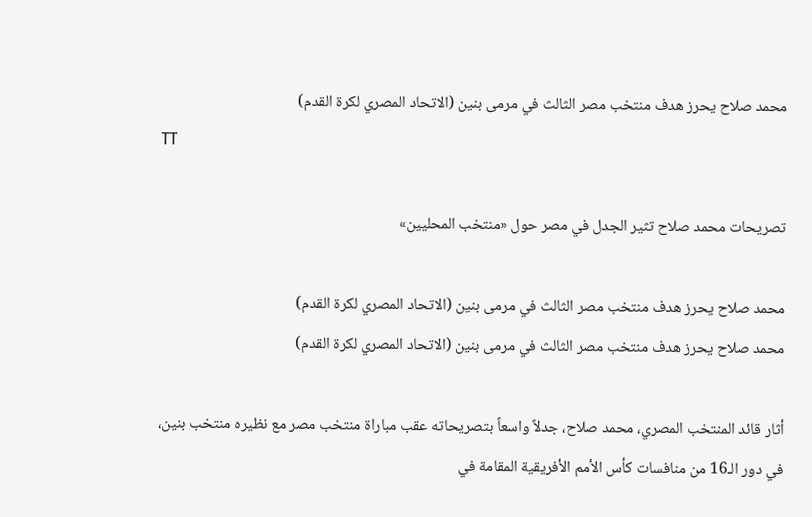محمد صلاح يحرز هدف منتخب مصر الثالث في مرمى بنين (الاتحاد المصري لكرة القدم)
TT

تصريحات محمد صلاح تثير الجدل في مصر حول «منتخب المحليين»

محمد صلاح يحرز هدف منتخب مصر الثالث في مرمى بنين (الاتحاد المصري لكرة القدم)
محمد صلاح يحرز هدف منتخب مصر الثالث في مرمى بنين (الاتحاد المصري لكرة القدم)

أثار قائد المنتخب المصري، محمد صلاح، جدلاً واسعاً بتصريحاته عقب مباراة منتخب مصر مع نظيره منتخب بنين، في دور الـ16 من منافسات كأس الأمم الأفريقية المقامة في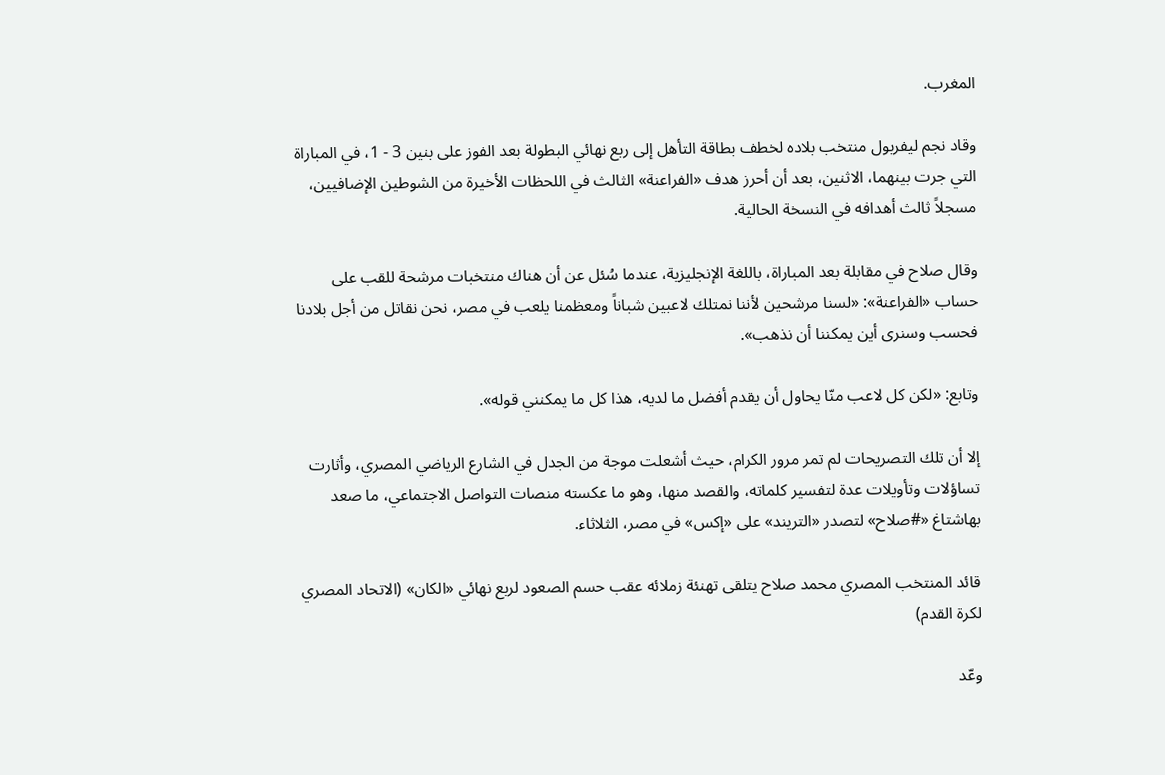المغرب.

وقاد نجم ليفربول منتخب بلاده لخطف بطاقة التأهل إلى ربع نهائي البطولة بعد الفوز على بنين 3 - 1، في المباراة التي جرت بينهما، الاثنين، بعد أن أحرز هدف «الفراعنة» الثالث في اللحظات الأخيرة من الشوطين الإضافيين، مسجلاً ثالث أهدافه في النسخة الحالية.

وقال صلاح في مقابلة بعد المباراة، باللغة الإنجليزية، عندما سُئل عن أن هناك منتخبات مرشحة للقب على حساب «الفراعنة»: «لسنا مرشحين لأننا نمتلك لاعبين شباناً ومعظمنا يلعب في مصر، نحن نقاتل من أجل بلادنا فحسب وسنرى أين يمكننا أن نذهب».

وتابع: «لكن كل لاعب منّا يحاول أن يقدم أفضل ما لديه، هذا كل ما يمكنني قوله».

إلا أن تلك التصريحات لم تمر مرور الكرام، حيث أشعلت موجة من الجدل في الشارع الرياضي المصري، وأثارت تساؤلات وتأويلات عدة لتفسير كلماته، والقصد منها، وهو ما عكسته منصات التواصل الاجتماعي، ما صعد بهاشتاغ «#صلاح» لتصدر «التريند» على «إكس» في مصر، الثلاثاء.

قائد المنتخب المصري محمد صلاح يتلقى تهنئة زملائه عقب حسم الصعود لربع نهائي «الكان» (الاتحاد المصري لكرة القدم)

وعّد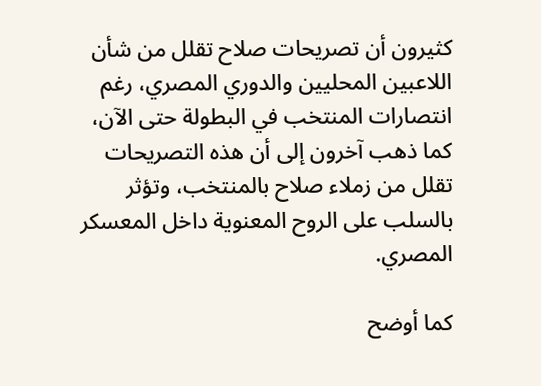كثيرون أن تصريحات صلاح تقلل من شأن اللاعبين المحليين والدوري المصري، رغم انتصارات المنتخب في البطولة حتى الآن، كما ذهب آخرون إلى أن هذه التصريحات تقلل من زملاء صلاح بالمنتخب، وتؤثر بالسلب على الروح المعنوية داخل المعسكر المصري.

كما أوضح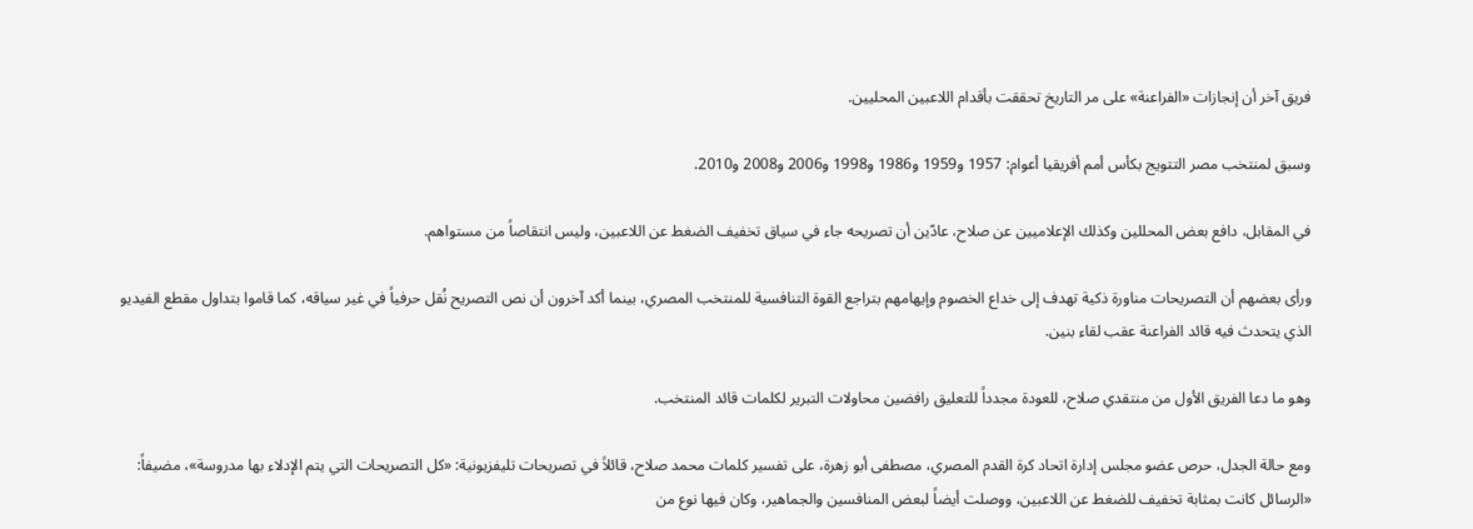فريق آخر أن إنجازات «الفراعنة» على مر التاريخ تحققت بأقدام اللاعبين المحليين.

وسبق لمنتخب مصر التتويج بكأس أمم أفريقيا أعوام: 1957 و1959 و1986 و1998 و2006 و2008 و2010.

في المقابل، دافع بعض المحللين وكذلك الإعلاميين عن صلاح، عادّين أن تصريحه جاء في سياق تخفيف الضغط عن اللاعبين، وليس انتقاصاً من مستواهم.

ورأى بعضهم أن التصريحات مناورة ذكية تهدف إلى خداع الخصوم وإيهامهم بتراجع القوة التنافسية للمنتخب المصري، بينما أكد آخرون أن نص التصريح نُقل حرفياً في غير سياقه، كما قاموا بتداول مقطع الفيديو الذي يتحدث فيه قائد الفراعنة عقب لقاء بنين.

وهو ما دعا الفريق الأول من منتقدي صلاح، للعودة مجدداً للتعليق رافضين محاولات التبرير لكلمات قائد المنتخب.

ومع حالة الجدل، حرص عضو مجلس إدارة اتحاد كرة القدم المصري، مصطفى أبو زهرة، على تفسير كلمات محمد صلاح، قائلاً في تصريحات تليفزيونية: «كل التصريحات التي يتم الإدلاء بها مدروسة»، مضيفاً: «الرسائل كانت بمثابة تخفيف للضغط عن اللاعبين، ووصلت أيضاً لبعض المنافسين والجماهير، وكان فيها نوع من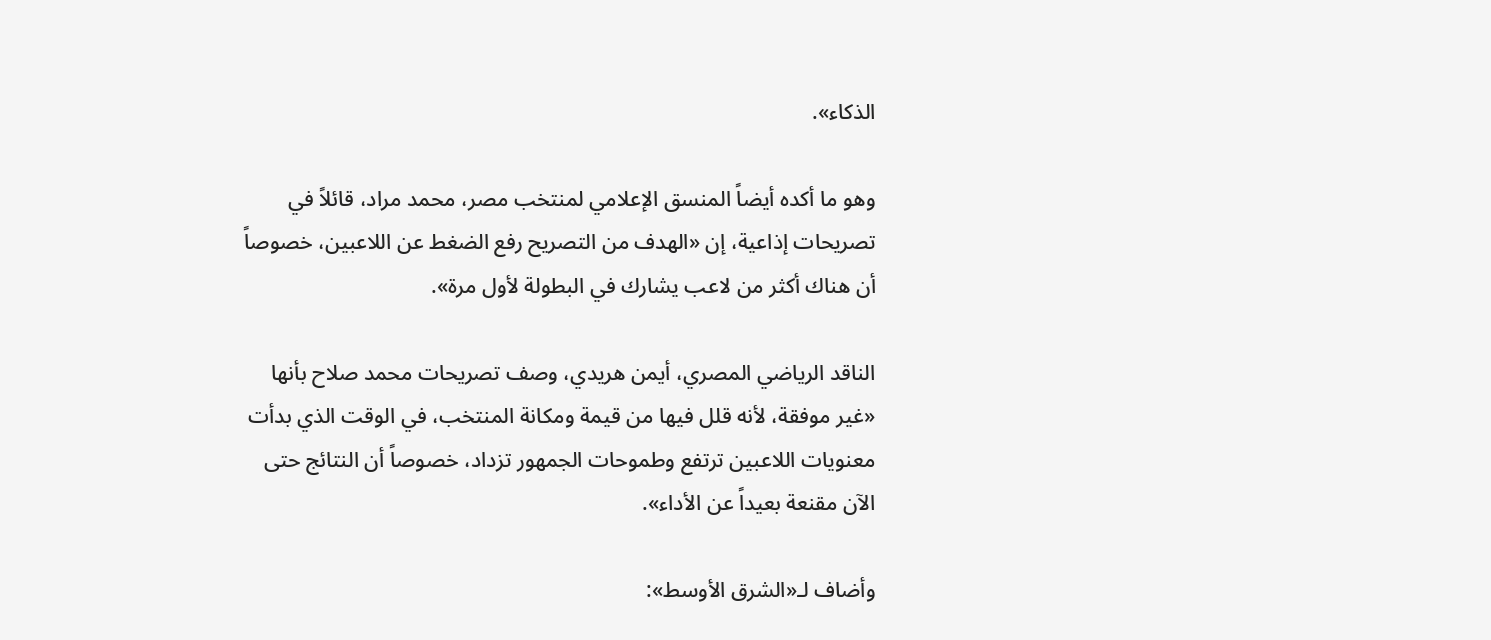الذكاء».

وهو ما أكده أيضاً المنسق الإعلامي لمنتخب مصر، محمد مراد، قائلاً في تصريحات إذاعية، إن «الهدف من التصريح رفع الضغط عن اللاعبين، خصوصاً أن هناك أكثر من لاعب يشارك في البطولة لأول مرة».

الناقد الرياضي المصري، أيمن هريدي، وصف تصريحات محمد صلاح بأنها «غير موفقة، لأنه قلل فيها من قيمة ومكانة المنتخب، في الوقت الذي بدأت معنويات اللاعبين ترتفع وطموحات الجمهور تزداد، خصوصاً أن النتائج حتى الآن مقنعة بعيداً عن الأداء».

وأضاف لـ«الشرق الأوسط»: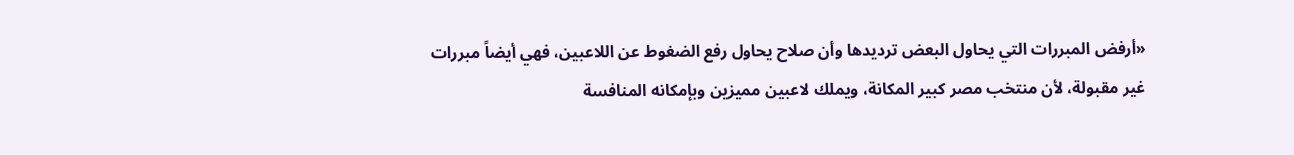«أرفض المبررات التي يحاول البعض ترديدها وأن صلاح يحاول رفع الضغوط عن اللاعبين، فهي أيضاً مبررات غير مقبولة، لأن منتخب مصر كبير المكانة، ويملك لاعبين مميزين وبإمكانه المنافسة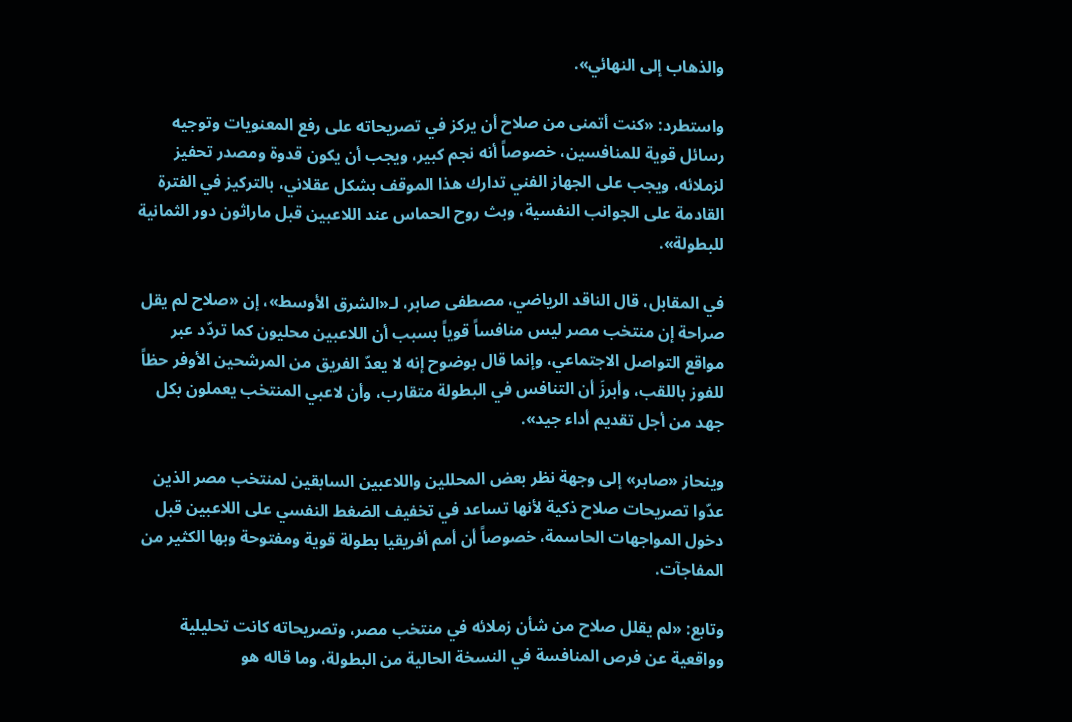والذهاب إلى النهائي».

واستطرد: «كنت أتمنى من صلاح أن يركز في تصريحاته على رفع المعنويات وتوجيه رسائل قوية للمنافسين، خصوصاً أنه نجم كبير، ويجب أن يكون قدوة ومصدر تحفيز لزملائه، ويجب على الجهاز الفني تدارك هذا الموقف بشكل عقلاني، بالتركيز في الفترة القادمة على الجوانب النفسية، وبث روح الحماس عند اللاعبين قبل ماراثون دور الثمانية للبطولة».

في المقابل، قال الناقد الرياضي، مصطفى صابر، لـ«الشرق الأوسط»، إن «صلاح لم يقل صراحة إن منتخب مصر ليس منافساً قوياً بسبب أن اللاعبين محليون كما تردّد عبر مواقع التواصل الاجتماعي، وإنما قال بوضوح إنه لا يعدّ الفريق من المرشحين الأوفر حظاً للفوز باللقب، وأبرزَ أن التنافس في البطولة متقارب، وأن لاعبي المنتخب يعملون بكل جهد من أجل تقديم أداء جيد».

وينحاز «صابر» إلى وجهة نظر بعض المحللين واللاعبين السابقين لمنتخب مصر الذين عدّوا تصريحات صلاح ذكية لأنها تساعد في تخفيف الضغط النفسي على اللاعبين قبل دخول المواجهات الحاسمة، خصوصاً أن أمم أفريقيا بطولة قوية ومفتوحة وبها الكثير من المفاجآت.

وتابع: «لم يقلل صلاح من شأن زملائه في منتخب مصر، وتصريحاته كانت تحليلية وواقعية عن فرص المنافسة في النسخة الحالية من البطولة، وما قاله هو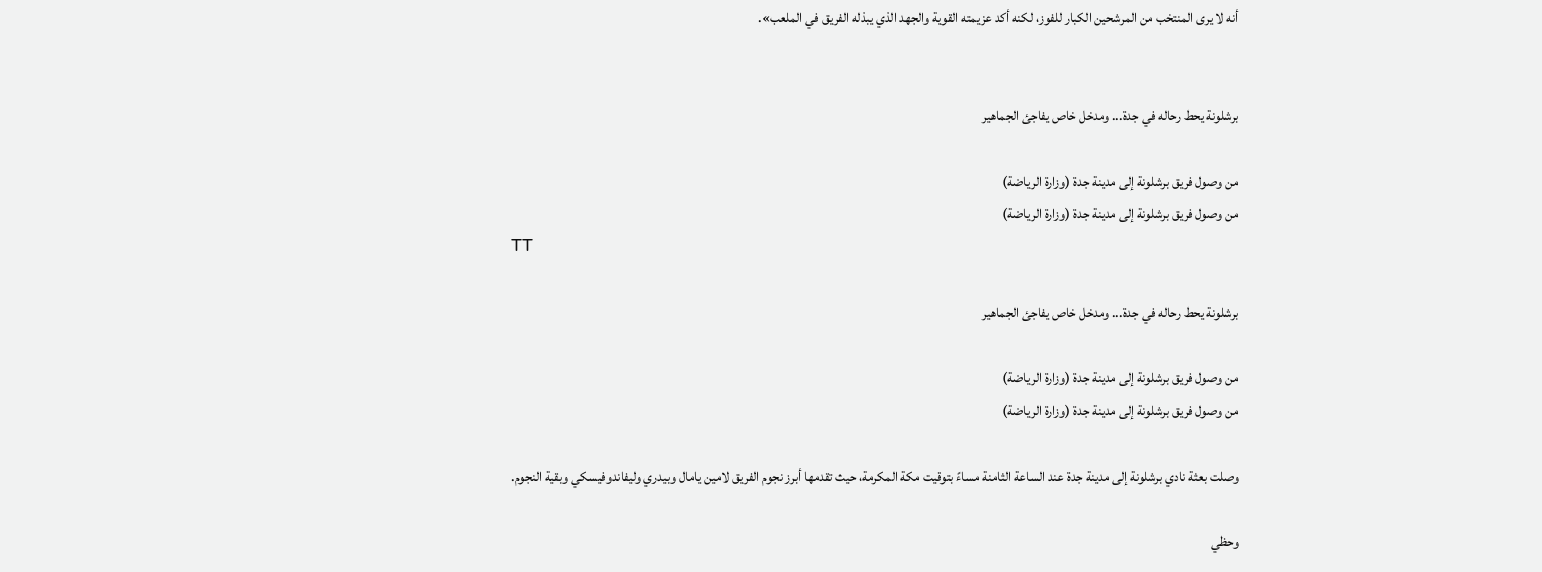أنه لا يرى المنتخب من المرشحين الكبار للفوز، لكنه أكد عزيمته القوية والجهد الذي يبذله الفريق في الملعب».


برشلونة يحط رحاله في جدة... ومدخل خاص يفاجئ الجماهير

من وصول فريق برشلونة إلى مدينة جدة (وزارة الرياضة)
من وصول فريق برشلونة إلى مدينة جدة (وزارة الرياضة)
TT

برشلونة يحط رحاله في جدة... ومدخل خاص يفاجئ الجماهير

من وصول فريق برشلونة إلى مدينة جدة (وزارة الرياضة)
من وصول فريق برشلونة إلى مدينة جدة (وزارة الرياضة)

وصلت بعثة نادي برشلونة إلى مدينة جدة عند الساعة الثامنة مساءً بتوقيت مكة المكرمة، حيث تقدمها أبرز نجوم الفريق لامين يامال وبيدري وليفاندوفيسكي وبقية النجوم.

وحظي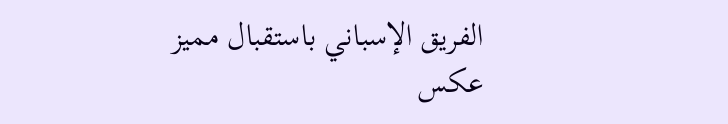الفريق الإسباني باستقبال مميز عكس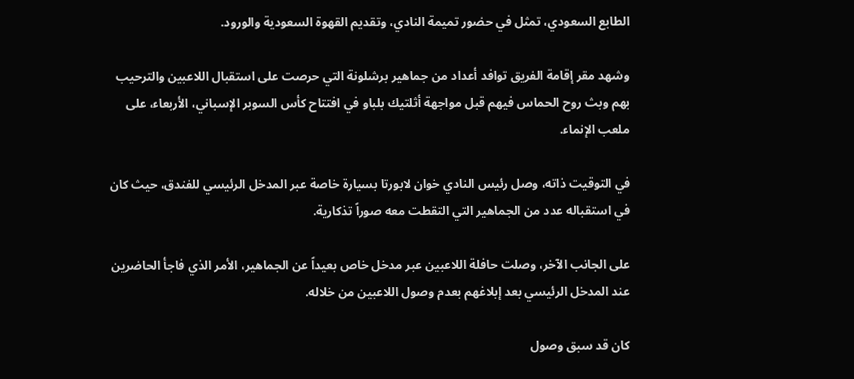الطابع السعودي، تمثل في حضور تميمة النادي، وتقديم القهوة السعودية والورود.

وشهد مقر إقامة الفريق توافد أعداد من جماهير برشلونة التي حرصت على استقبال اللاعبين والترحيب بهم وبث روح الحماس فيهم قبل مواجهة أثلتيك بلباو في افتتاح كأس السوبر الإسباني، الأربعاء، على ملعب الإنماء.

في التوقيت ذاته، وصل رئيس النادي خوان لابورتا بسيارة خاصة عبر المدخل الرئيسي للفندق، حيث كان في استقباله عدد من الجماهير التي التقطت معه صوراً تذكارية.

على الجانب الآخر، وصلت حافلة اللاعبين عبر مدخل خاص بعيداً عن الجماهير، الأمر الذي فاجأ الحاضرين عند المدخل الرئيسي بعد إبلاغهم بعدم وصول اللاعبين من خلاله.

كان قد سبق وصول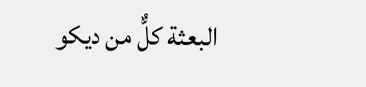البعثة كلٌّ من ديكو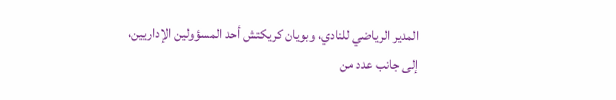المدير الرياضي للنادي، وبويان كريكتش أحد المسؤولين الإداريين، إلى جانب عدد من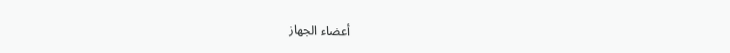أعضاء الجهاز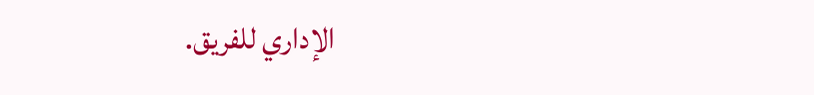الإداري للفريق.